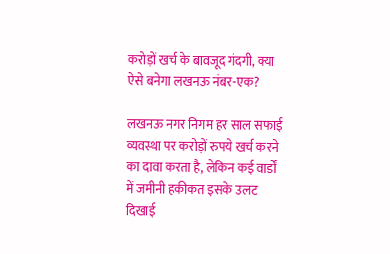करोड़ों खर्च के बावजूद गंदगी, क्या ऐसे बनेगा लखनऊ नंबर-एक?

लखनऊ नगर निगम हर साल सफाई व्यवस्था पर करोड़ों रुपये खर्च करने का दावा करता है, लेकिन कई वार्डों में जमीनी हकीकत इसके उलट दिखाई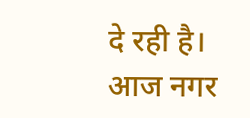दे रही है।
आज नगर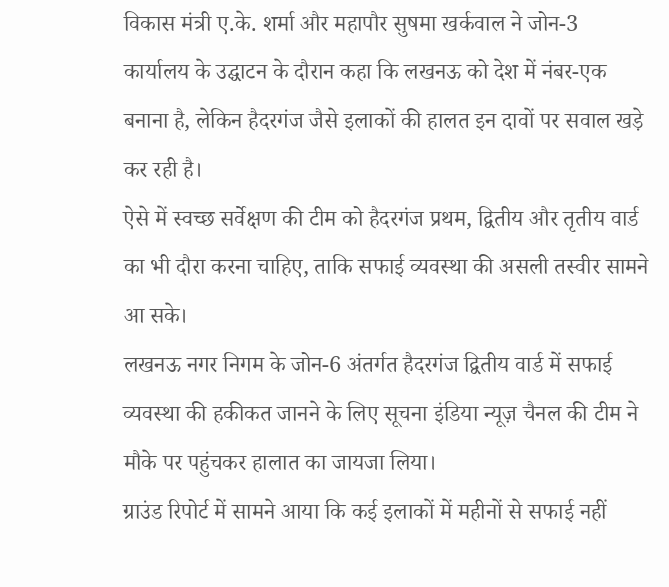विकास मंत्री ए.के. शर्मा और महापौर सुषमा खर्कवाल ने जोन-3 कार्यालय के उद्घाटन के दौरान कहा कि लखनऊ को देश में नंबर-एक बनाना है, लेकिन हैदरगंज जैसे इलाकों की हालत इन दावों पर सवाल खड़े कर रही है।
ऐसे में स्वच्छ सर्वेक्षण की टीम को हैदरगंज प्रथम, द्वितीय और तृतीय वार्ड का भी दौरा करना चाहिए, ताकि सफाई व्यवस्था की असली तस्वीर सामने आ सके।
लखनऊ नगर निगम के जोन-6 अंतर्गत हैदरगंज द्वितीय वार्ड में सफाई व्यवस्था की हकीकत जानने के लिए सूचना इंडिया न्यूज़ चैनल की टीम ने मौके पर पहुंचकर हालात का जायजा लिया।
ग्राउंड रिपोर्ट में सामने आया कि कई इलाकों में महीनों से सफाई नहीं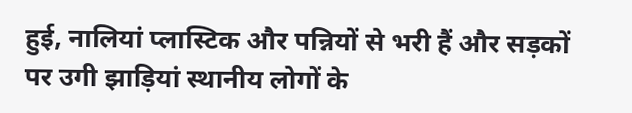हुई, नालियां प्लास्टिक और पन्नियों से भरी हैं और सड़कों पर उगी झाड़ियां स्थानीय लोगों के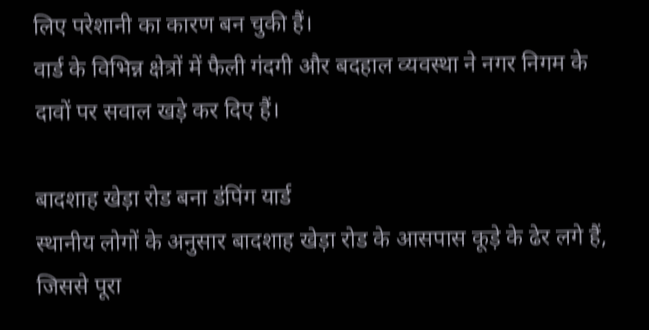लिए परेशानी का कारण बन चुकी हैं।
वार्ड के विभिन्न क्षेत्रों में फैली गंदगी और बदहाल व्यवस्था ने नगर निगम के दावों पर सवाल खड़े कर दिए हैं।

बादशाह खेड़ा रोड बना डंपिंग यार्ड
स्थानीय लोगों के अनुसार बादशाह खेड़ा रोड के आसपास कूड़े के ढेर लगे हैं, जिससे पूरा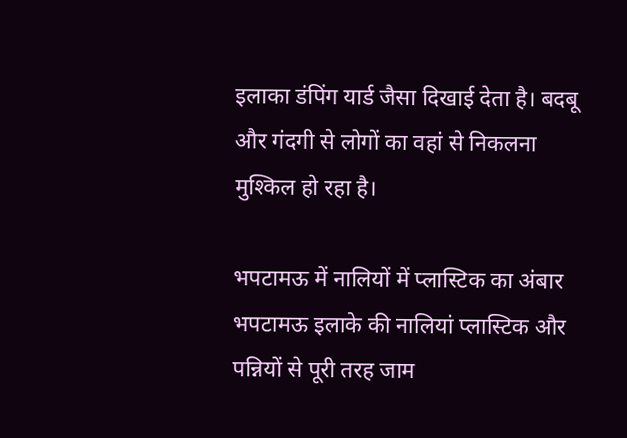इलाका डंपिंग यार्ड जैसा दिखाई देता है। बदबू और गंदगी से लोगों का वहां से निकलना मुश्किल हो रहा है।

भपटामऊ में नालियों में प्लास्टिक का अंबार
भपटामऊ इलाके की नालियां प्लास्टिक और पन्नियों से पूरी तरह जाम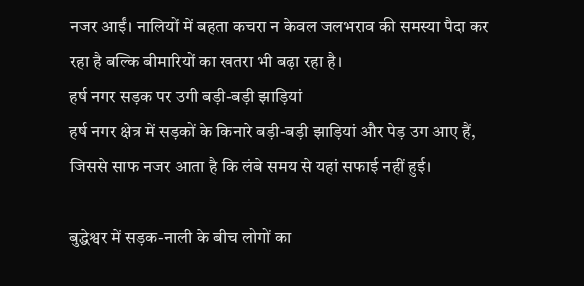नजर आईं। नालियों में बहता कचरा न केवल जलभराव की समस्या पैदा कर रहा है बल्कि बीमारियों का खतरा भी बढ़ा रहा है।
हर्ष नगर सड़क पर उगी बड़ी-बड़ी झाड़ियां
हर्ष नगर क्षेत्र में सड़कों के किनारे बड़ी-बड़ी झाड़ियां और पेड़ उग आए हैं, जिससे साफ नजर आता है कि लंबे समय से यहां सफाई नहीं हुई।

बुद्धेश्वर में सड़क-नाली के बीच लोगों का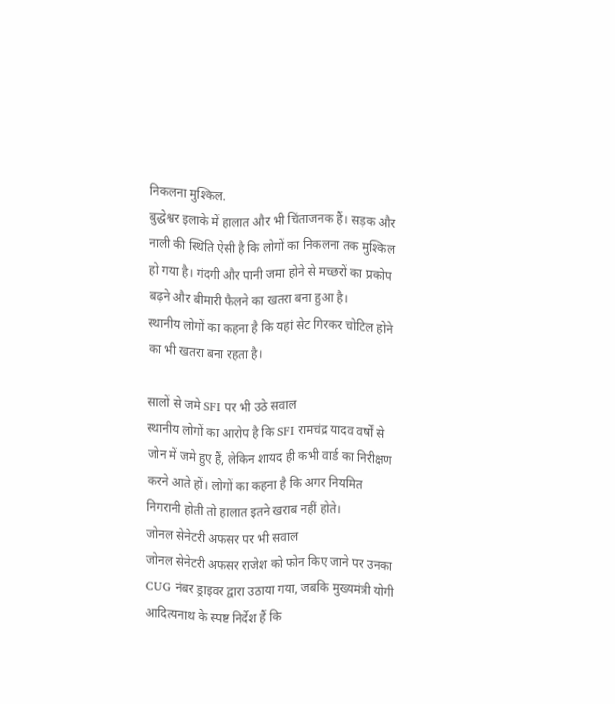निकलना मुश्किल.
बुद्धेश्वर इलाके में हालात और भी चिंताजनक हैं। सड़क और नाली की स्थिति ऐसी है कि लोगों का निकलना तक मुश्किल हो गया है। गंदगी और पानी जमा होने से मच्छरों का प्रकोप बढ़ने और बीमारी फैलने का खतरा बना हुआ है।
स्थानीय लोगों का कहना है कि यहां सेट गिरकर चोटिल होने का भी खतरा बना रहता है।

सालों से जमे SFI पर भी उठे सवाल
स्थानीय लोगों का आरोप है कि SFI रामचंद्र यादव वर्षों से जोन में जमे हुए हैं, लेकिन शायद ही कभी वार्ड का निरीक्षण करने आते हों। लोगों का कहना है कि अगर नियमित निगरानी होती तो हालात इतने खराब नहीं होते।
जोनल सेनेटरी अफसर पर भी सवाल
जोनल सेनेटरी अफसर राजेश को फोन किए जाने पर उनका CUG नंबर ड्राइवर द्वारा उठाया गया, जबकि मुख्यमंत्री योगी आदित्यनाथ के स्पष्ट निर्देश हैं कि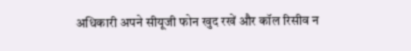अधिकारी अपने सीयूजी फोन खुद रखें और कॉल रिसीव न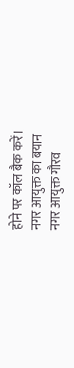होने पर कॉल बैक करें।
नगर आयुक्त का बयान
नगर आयुक्त गौरव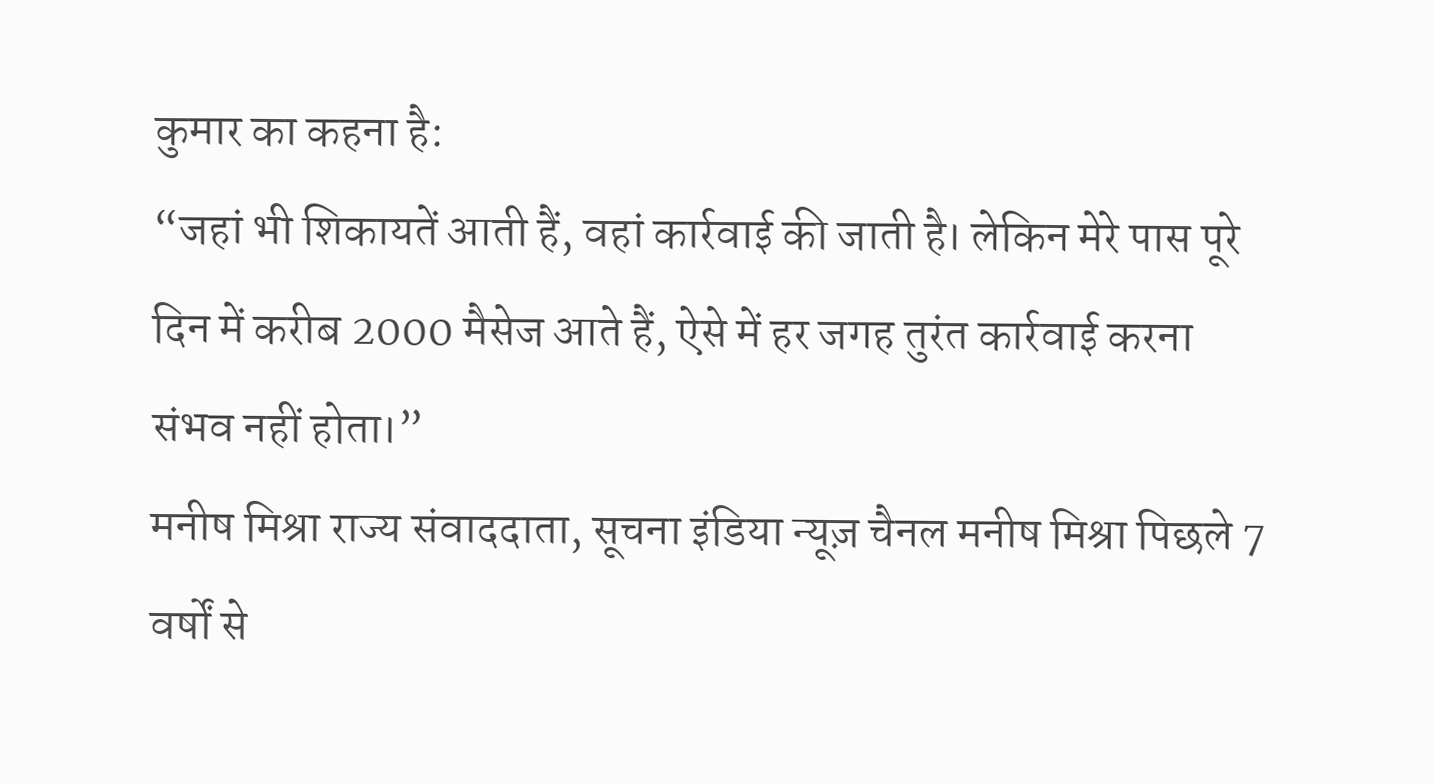कुमार का कहना है:
“जहां भी शिकायतें आती हैं, वहां कार्रवाई की जाती है। लेकिन मेरे पास पूरे दिन में करीब 2000 मैसेज आते हैं, ऐसे में हर जगह तुरंत कार्रवाई करना संभव नहीं होता।”
मनीष मिश्रा राज्य संवाददाता, सूचना इंडिया न्यूज़ चैनल मनीष मिश्रा पिछले 7 वर्षों से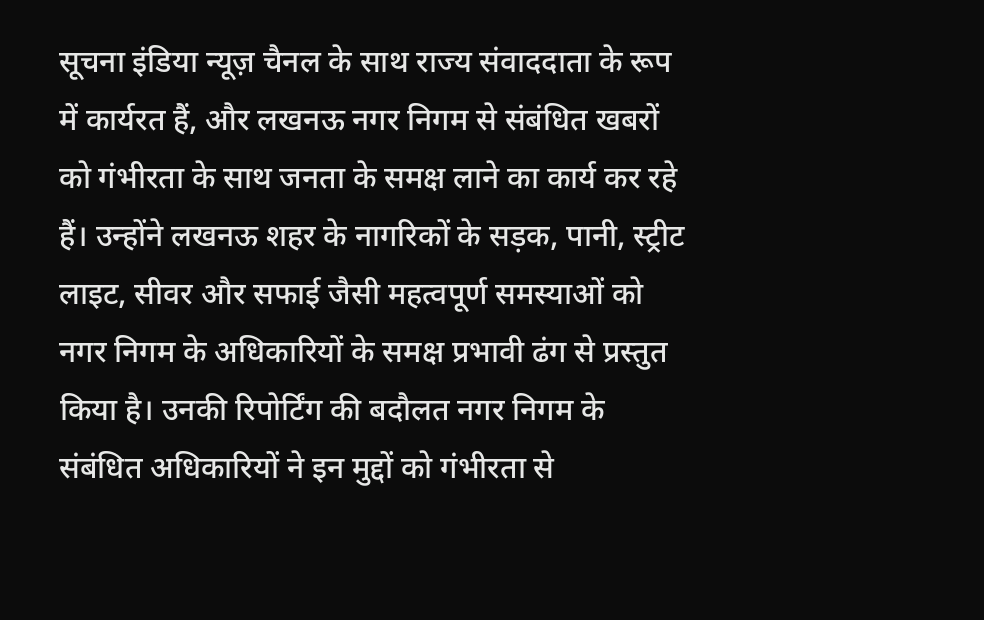सूचना इंडिया न्यूज़ चैनल के साथ राज्य संवाददाता के रूप में कार्यरत हैं, और लखनऊ नगर निगम से संबंधित खबरों को गंभीरता के साथ जनता के समक्ष लाने का कार्य कर रहे हैं। उन्होंने लखनऊ शहर के नागरिकों के सड़क, पानी, स्ट्रीट लाइट, सीवर और सफाई जैसी महत्वपूर्ण समस्याओं को नगर निगम के अधिकारियों के समक्ष प्रभावी ढंग से प्रस्तुत किया है। उनकी रिपोर्टिंग की बदौलत नगर निगम के संबंधित अधिकारियों ने इन मुद्दों को गंभीरता से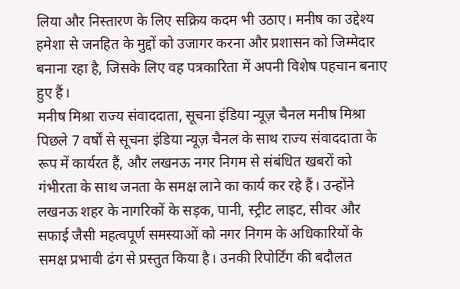लिया और निस्तारण के लिए सक्रिय कदम भी उठाए। मनीष का उद्देश्य हमेशा से जनहित के मुद्दों को उजागर करना और प्रशासन को जिम्मेदार बनाना रहा है, जिसके लिए वह पत्रकारिता में अपनी विशेष पहचान बनाए हुए हैं।
मनीष मिश्रा राज्य संवाददाता, सूचना इंडिया न्यूज़ चैनल मनीष मिश्रा पिछले 7 वर्षों से सूचना इंडिया न्यूज़ चैनल के साथ राज्य संवाददाता के रूप में कार्यरत हैं, और लखनऊ नगर निगम से संबंधित खबरों को गंभीरता के साथ जनता के समक्ष लाने का कार्य कर रहे हैं। उन्होंने लखनऊ शहर के नागरिकों के सड़क, पानी, स्ट्रीट लाइट, सीवर और सफाई जैसी महत्वपूर्ण समस्याओं को नगर निगम के अधिकारियों के समक्ष प्रभावी ढंग से प्रस्तुत किया है। उनकी रिपोर्टिंग की बदौलत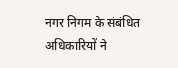नगर निगम के संबंधित अधिकारियों ने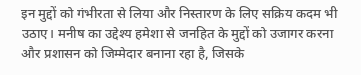इन मुद्दों को गंभीरता से लिया और निस्तारण के लिए सक्रिय कदम भी उठाए। मनीष का उद्देश्य हमेशा से जनहित के मुद्दों को उजागर करना और प्रशासन को जिम्मेदार बनाना रहा है, जिसके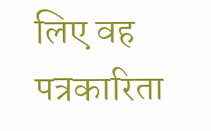लिए वह पत्रकारिता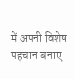में अपनी विशेष पहचान बनाए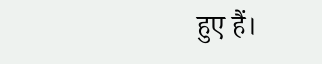हुए हैं।